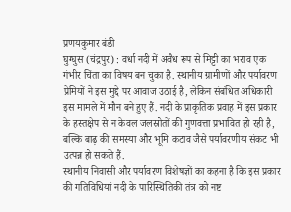प्रणयकुमार बंडी
घुग्घुस (चंद्रपुर) : वर्धा नदी में अवैध रूप से मिट्टी का भराव एक गंभीर चिंता का विषय बन चुका है. स्थानीय ग्रामीणों और पर्यावरण प्रेमियों ने इस मुद्दे पर आवाज उठाई है, लेकिन संबंधित अधिकारी इस मामले में मौन बने हुए हैं. नदी के प्राकृतिक प्रवाह में इस प्रकार के हस्तक्षेप से न केवल जलस्रोतों की गुणवत्ता प्रभावित हो रही है, बल्कि बाढ़ की समस्या और भूमि कटाव जैसे पर्यावरणीय संकट भी उत्पन्न हो सकते हैं.
स्थानीय निवासी और पर्यावरण विशेषज्ञों का कहना है कि इस प्रकार की गतिविधियां नदी के पारिस्थितिकी तंत्र को नष्ट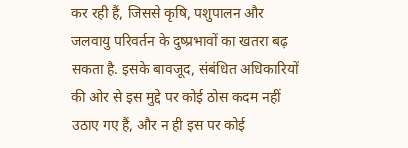कर रही हैं, जिससे कृषि, पशुपालन और जलवायु परिवर्तन के दुष्प्रभावों का खतरा बढ़ सकता है. इसके बावजूद, संबंधित अधिकारियों की ओर से इस मुद्दे पर कोई ठोस कदम नहीं उठाए गए हैं, और न ही इस पर कोई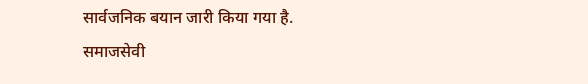सार्वजनिक बयान जारी किया गया है.
समाजसेवी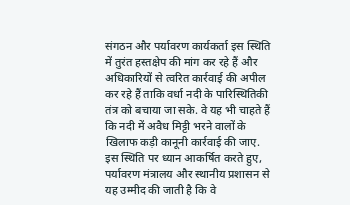संगठन और पर्यावरण कार्यकर्ता इस स्थिति में तुरंत हस्तक्षेप की मांग कर रहे हैं और अधिकारियों से त्वरित कार्रवाई की अपील कर रहे हैं ताकि वर्धा नदी के पारिस्थितिकी तंत्र को बचाया जा सके. वे यह भी चाहते हैं कि नदी में अवैध मिट्टी भरने वालों के खिलाफ कड़ी कानूनी कार्रवाई की जाए.
इस स्थिति पर ध्यान आकर्षित करते हुए, पर्यावरण मंत्रालय और स्थानीय प्रशासन से यह उम्मीद की जाती है कि वे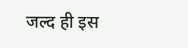जल्द ही इस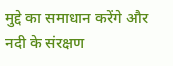मुद्दे का समाधान करेंगे और नदी के संरक्षण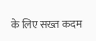के लिए सख्त कदम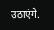उठाएंगे.